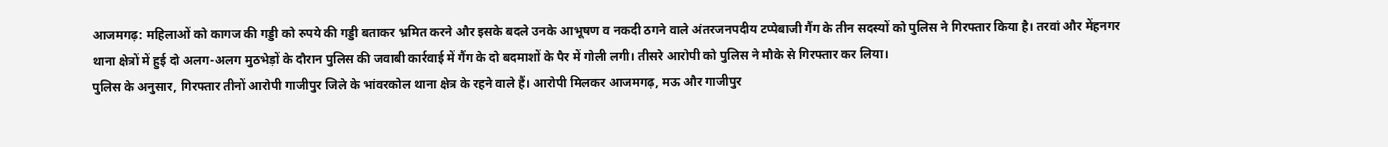आजमगढ़: महिलाओं को कागज की गड्डी को रुपये की गड्डी बताकर भ्रमित करने और इसके बदले उनके आभूषण व नकदी ठगने वाले अंतरजनपदीय टप्पेबाजी गैंग के तीन सदस्यों को पुलिस ने गिरफ्तार किया है। तरवां और मेंहनगर थाना क्षेत्रों में हुई दो अलग-अलग मुठभेड़ों के दौरान पुलिस की जवाबी कार्रवाई में गैंग के दो बदमाशों के पैर में गोली लगी। तीसरे आरोपी को पुलिस ने मौके से गिरफ्तार कर लिया।
पुलिस के अनुसार, गिरफ्तार तीनों आरोपी गाजीपुर जिले के भांवरकोल थाना क्षेत्र के रहने वाले हैं। आरोपी मिलकर आजमगढ़, मऊ और गाजीपुर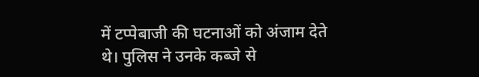में टप्पेबाजी की घटनाओं को अंजाम देते थे। पुलिस ने उनके कब्जे से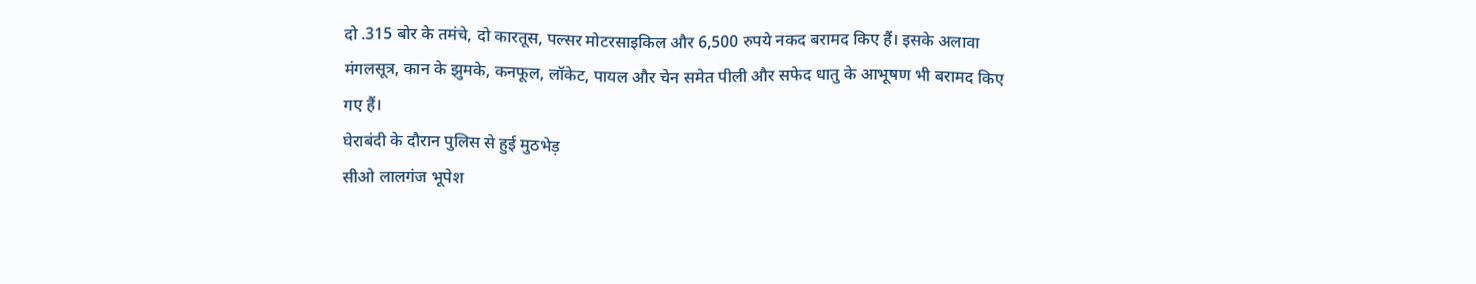दो .315 बोर के तमंचे, दो कारतूस, पल्सर मोटरसाइकिल और 6,500 रुपये नकद बरामद किए हैं। इसके अलावा मंगलसूत्र, कान के झुमके, कनफूल, लॉकेट, पायल और चेन समेत पीली और सफेद धातु के आभूषण भी बरामद किए गए हैं।
घेराबंदी के दौरान पुलिस से हुई मुठभेड़
सीओ लालगंज भूपेश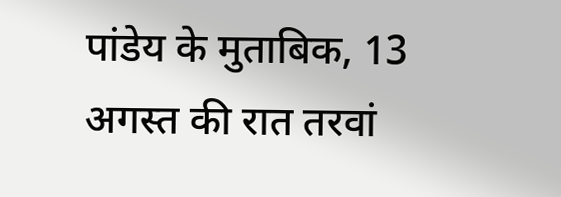पांडेय के मुताबिक, 13 अगस्त की रात तरवां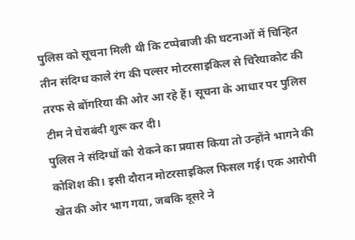पुलिस को सूचना मिली थी कि टप्पेबाजी की घटनाओं में चिन्हित तीन संदिग्ध काले रंग की पल्सर मोटरसाइकिल से चिरैयाकोट की तरफ से बोंगरिया की ओर आ रहे हैं। सूचना के आधार पर पुलिस टीम ने घेराबंदी शुरू कर दी।
पुलिस ने संदिग्धों को रोकने का प्रयास किया तो उन्होंने भागने की कोशिश की। इसी दौरान मोटरसाइकिल फिसल गई। एक आरोपी खेत की ओर भाग गया, जबकि दूसरे ने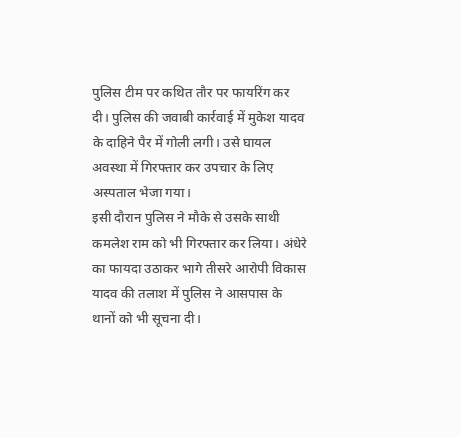पुलिस टीम पर कथित तौर पर फायरिंग कर दी। पुलिस की जवाबी कार्रवाई में मुकेश यादव के दाहिने पैर में गोली लगी। उसे घायल अवस्था में गिरफ्तार कर उपचार के लिए अस्पताल भेजा गया।
इसी दौरान पुलिस ने मौके से उसके साथी कमलेश राम को भी गिरफ्तार कर लिया। अंधेरे का फायदा उठाकर भागे तीसरे आरोपी विकास यादव की तलाश में पुलिस ने आसपास के थानों को भी सूचना दी।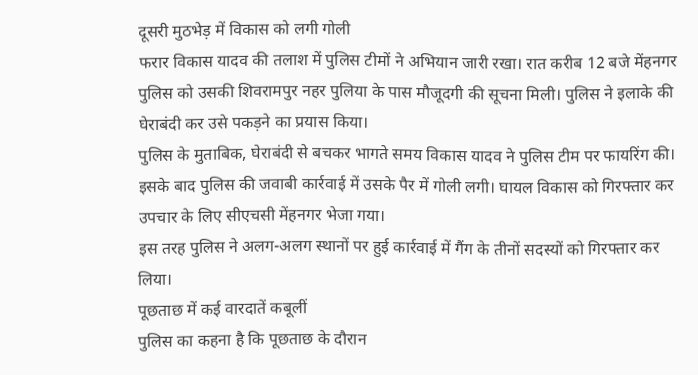दूसरी मुठभेड़ में विकास को लगी गोली
फरार विकास यादव की तलाश में पुलिस टीमों ने अभियान जारी रखा। रात करीब 12 बजे मेंहनगर पुलिस को उसकी शिवरामपुर नहर पुलिया के पास मौजूदगी की सूचना मिली। पुलिस ने इलाके की घेराबंदी कर उसे पकड़ने का प्रयास किया।
पुलिस के मुताबिक, घेराबंदी से बचकर भागते समय विकास यादव ने पुलिस टीम पर फायरिंग की। इसके बाद पुलिस की जवाबी कार्रवाई में उसके पैर में गोली लगी। घायल विकास को गिरफ्तार कर उपचार के लिए सीएचसी मेंहनगर भेजा गया।
इस तरह पुलिस ने अलग-अलग स्थानों पर हुई कार्रवाई में गैंग के तीनों सदस्यों को गिरफ्तार कर लिया।
पूछताछ में कई वारदातें कबूलीं
पुलिस का कहना है कि पूछताछ के दौरान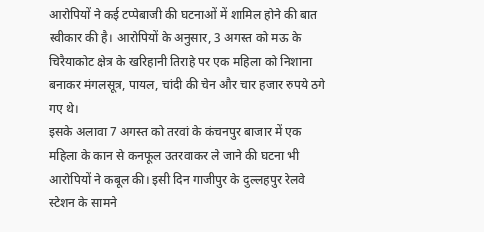आरोपियों ने कई टप्पेबाजी की घटनाओं में शामिल होने की बात स्वीकार की है। आरोपियों के अनुसार, 3 अगस्त को मऊ के चिरैयाकोट क्षेत्र के खरिहानी तिराहे पर एक महिला को निशाना बनाकर मंगलसूत्र, पायल, चांदी की चेन और चार हजार रुपये ठगे गए थे।
इसके अलावा 7 अगस्त को तरवां के कंचनपुर बाजार में एक महिला के कान से कनफूल उतरवाकर ले जाने की घटना भी आरोपियों ने कबूल की। इसी दिन गाजीपुर के दुल्लहपुर रेलवे स्टेशन के सामने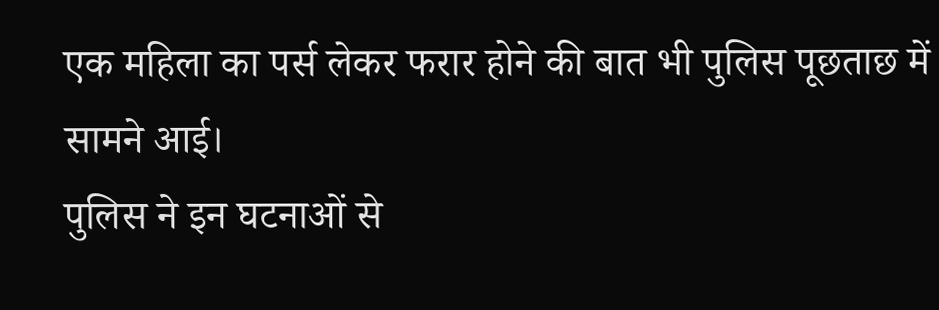एक महिला का पर्स लेकर फरार होने की बात भी पुलिस पूछताछ में सामने आई।
पुलिस ने इन घटनाओं से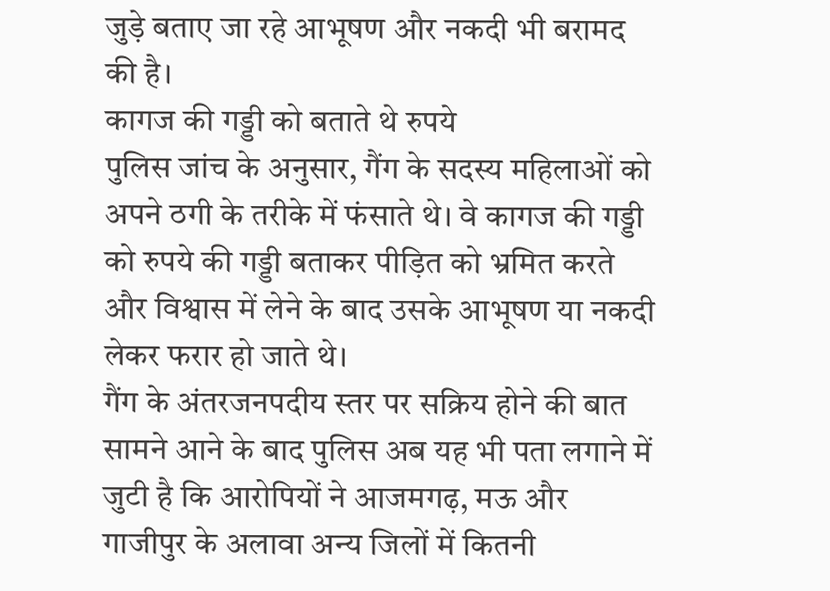जुड़े बताए जा रहे आभूषण और नकदी भी बरामद की है।
कागज की गड्डी को बताते थे रुपये
पुलिस जांच के अनुसार, गैंग के सदस्य महिलाओं को अपने ठगी के तरीके में फंसाते थे। वे कागज की गड्डी को रुपये की गड्डी बताकर पीड़ित को भ्रमित करते और विश्वास में लेने के बाद उसके आभूषण या नकदी लेकर फरार हो जाते थे।
गैंग के अंतरजनपदीय स्तर पर सक्रिय होने की बात सामने आने के बाद पुलिस अब यह भी पता लगाने में जुटी है कि आरोपियों ने आजमगढ़, मऊ और गाजीपुर के अलावा अन्य जिलों में कितनी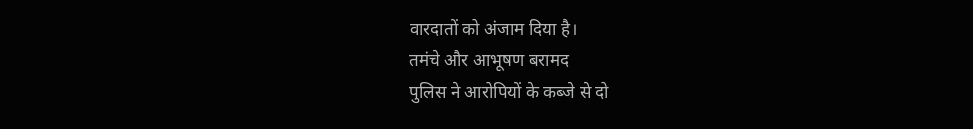वारदातों को अंजाम दिया है।
तमंचे और आभूषण बरामद
पुलिस ने आरोपियों के कब्जे से दो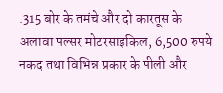.315 बोर के तमंचे और दो कारतूस के अलावा पल्सर मोटरसाइकिल, 6,500 रुपये नकद तथा विभिन्न प्रकार के पीली और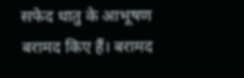सफेद धातु के आभूषण बरामद किए हैं। बरामद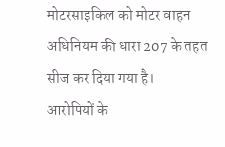मोटरसाइकिल को मोटर वाहन अधिनियम की धारा 207 के तहत सीज कर दिया गया है।
आरोपियों के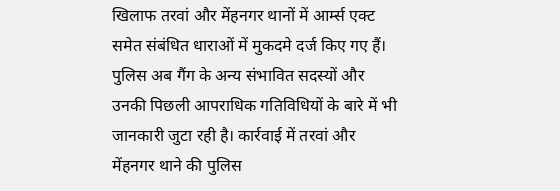खिलाफ तरवां और मेंहनगर थानों में आर्म्स एक्ट समेत संबंधित धाराओं में मुकदमे दर्ज किए गए हैं। पुलिस अब गैंग के अन्य संभावित सदस्यों और उनकी पिछली आपराधिक गतिविधियों के बारे में भी जानकारी जुटा रही है। कार्रवाई में तरवां और मेंहनगर थाने की पुलिस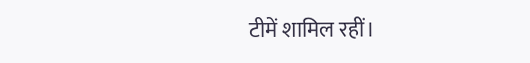टीमें शामिल रहीं।